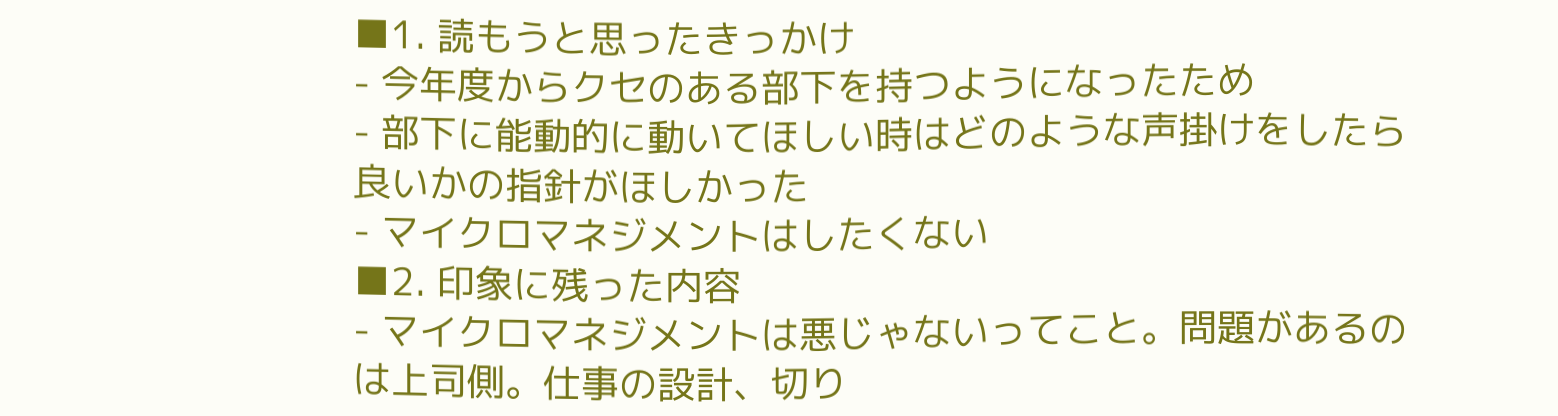■1. 読もうと思ったきっかけ
- 今年度からクセのある部下を持つようになったため
- 部下に能動的に動いてほしい時はどのような声掛けをしたら良いかの指針がほしかった
- マイクロマネジメントはしたくない
■2. 印象に残った内容
- マイクロマネジメントは悪じゃないってこと。問題があるのは上司側。仕事の設計、切り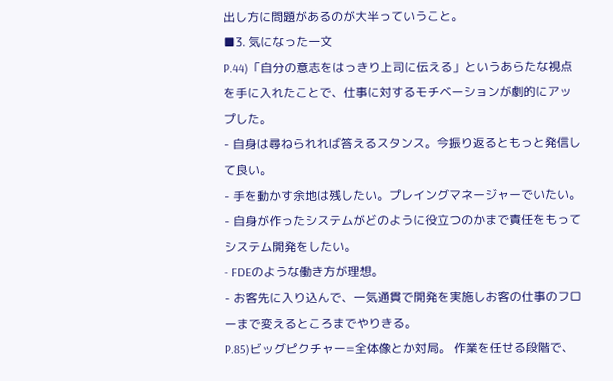出し方に問題があるのが大半っていうこと。
■3. 気になった一文
P.44)「自分の意志をはっきり上司に伝える」というあらたな視点を手に入れたことで、仕事に対するモチベーションが劇的にアップした。
- 自身は尋ねられれば答えるスタンス。今振り返るともっと発信して良い。
- 手を動かす余地は残したい。プレイングマネージャーでいたい。
- 自身が作ったシステムがどのように役立つのかまで責任をもってシステム開発をしたい。
- FDEのような働き方が理想。
- お客先に入り込んで、一気通貫で開発を実施しお客の仕事のフローまで変えるところまでやりきる。
P.85)ビッグピクチャー=全体像とか対局。 作業を任せる段階で、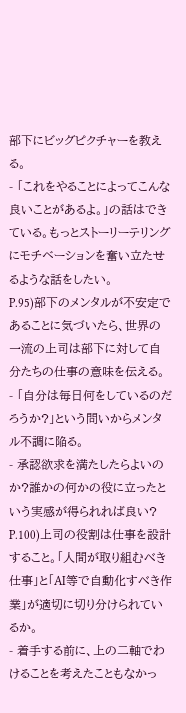部下にビッグピクチャーを教える。
- 「これをやることによってこんな良いことがあるよ。」の話はできている。もっとストーリーテリングにモチベーションを奮い立たせるような話をしたい。
P.95)部下のメンタルが不安定であることに気づいたら、世界の一流の上司は部下に対して自分たちの仕事の意味を伝える。
- 「自分は毎日何をしているのだろうか?」という問いからメンタル不調に陥る。
- 承認欲求を満たしたらよいのか?誰かの何かの役に立ったという実感が得られれば良い?
P.100)上司の役割は仕事を設計すること。「人間が取り組むべき仕事」と「AI等で自動化すべき作業」が適切に切り分けられているか。
- 着手する前に、上の二軸でわけることを考えたこともなかっ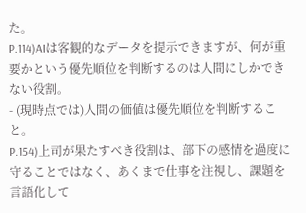た。
P.114)AIは客観的なデータを提示できますが、何が重要かという優先順位を判断するのは人間にしかできない役割。
- (現時点では)人間の価値は優先順位を判断すること。
P.154)上司が果たすべき役割は、部下の感情を過度に守ることではなく、あくまで仕事を注視し、課題を言語化して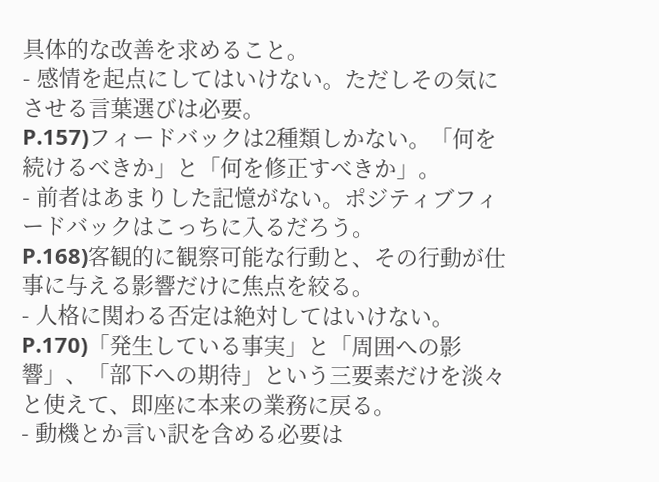具体的な改善を求めること。
- 感情を起点にしてはいけない。ただしその気にさせる言葉選びは必要。
P.157)フィードバックは2種類しかない。「何を続けるべきか」と「何を修正すべきか」。
- 前者はあまりした記憶がない。ポジティブフィードバックはこっちに入るだろう。
P.168)客観的に観察可能な行動と、その行動が仕事に与える影響だけに焦点を絞る。
- 人格に関わる否定は絶対してはいけない。
P.170)「発生している事実」と「周囲への影響」、「部下への期待」という三要素だけを淡々と使えて、即座に本来の業務に戻る。
- 動機とか言い訳を含める必要は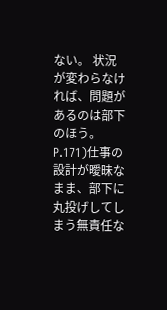ない。 状況が変わらなければ、問題があるのは部下のほう。
P.171)仕事の設計が曖昧なまま、部下に丸投げしてしまう無責任な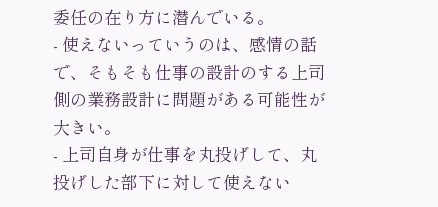委任の在り方に潜んでいる。
- 使えないっていうのは、感情の話で、そもそも仕事の設計のする上司側の業務設計に問題がある可能性が大きい。
- 上司自身が仕事を丸投げして、丸投げした部下に対して使えない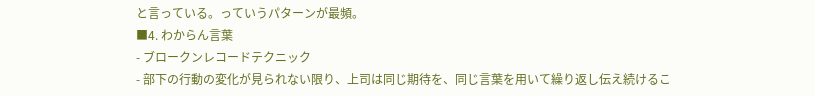と言っている。っていうパターンが最頻。
■4. わからん言葉
- ブロークンレコードテクニック
- 部下の行動の変化が見られない限り、上司は同じ期待を、同じ言葉を用いて繰り返し伝え続けるこ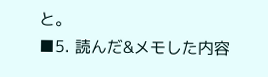と。
■5. 読んだ&メモした内容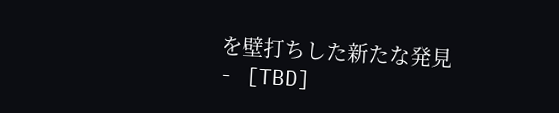を壁打ちした新たな発見
- [TBD]